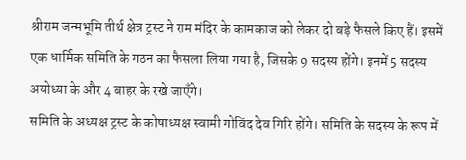श्रीराम जन्मभूमि तीर्थ क्षेत्र ट्रस्ट ने राम मंदिर के कामकाज को लेकर दो बड़े फैसले किए हैं। इसमें एक धार्मिक समिति के गठन का फैसला लिया गया है, जिसके 9 सदस्य होंगे। इनमें 5 सदस्य अयोध्या के और 4 बाहर के रखे जाएँगे।
समिति के अध्यक्ष ट्रस्ट के कोषाध्यक्ष स्वामी गोविंद देव गिरि होंगे। समिति के सदस्य के रूप में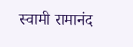स्वामी रामानंद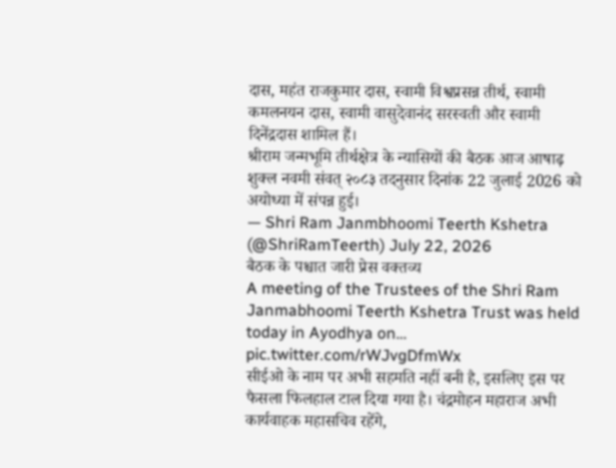दास, महंत राजकुमार दास, स्वामी विश्वप्रसन्न तीर्थ, स्वामी कमलनयन दास, स्वामी वासुदेवानंद सरस्वती और स्वामी दिनेंद्रदास शामिल हैं।
श्रीराम जन्मभूमि तीर्थक्षेत्र के न्यासियों की बैठक आज आषाढ़ शुक्ल नवमी संवत् २०८३ तदनुसार दिनांक 22 जुलाई 2026 को अयोध्या में संपन्न हुई।
— Shri Ram Janmbhoomi Teerth Kshetra (@ShriRamTeerth) July 22, 2026
बैठक के पश्चात जारी प्रेस वक्तव्य
A meeting of the Trustees of the Shri Ram Janmabhoomi Teerth Kshetra Trust was held today in Ayodhya on… pic.twitter.com/rWJvgDfmWx
सीईओ के नाम पर अभी सहमति नहीं बनी है, इसलिए इस पर फैसला फिलहाल टाल दिया गया है। चंद्रमोहन महाराज अभी कार्यवाहक महासचिव रहेंगे,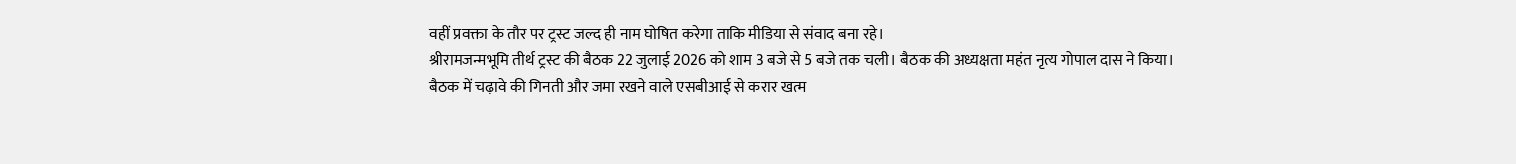वहीं प्रवक्ता के तौर पर ट्रस्ट जल्द ही नाम घोषित करेगा ताकि मीडिया से संवाद बना रहे।
श्रीरामजन्मभूमि तीर्थ ट्रस्ट की बैठक 22 जुलाई 2026 को शाम 3 बजे से 5 बजे तक चली। बैठक की अध्यक्षता महंत नृत्य गोपाल दास ने किया। बैठक में चढ़ावे की गिनती और जमा रखने वाले एसबीआई से करार खत्म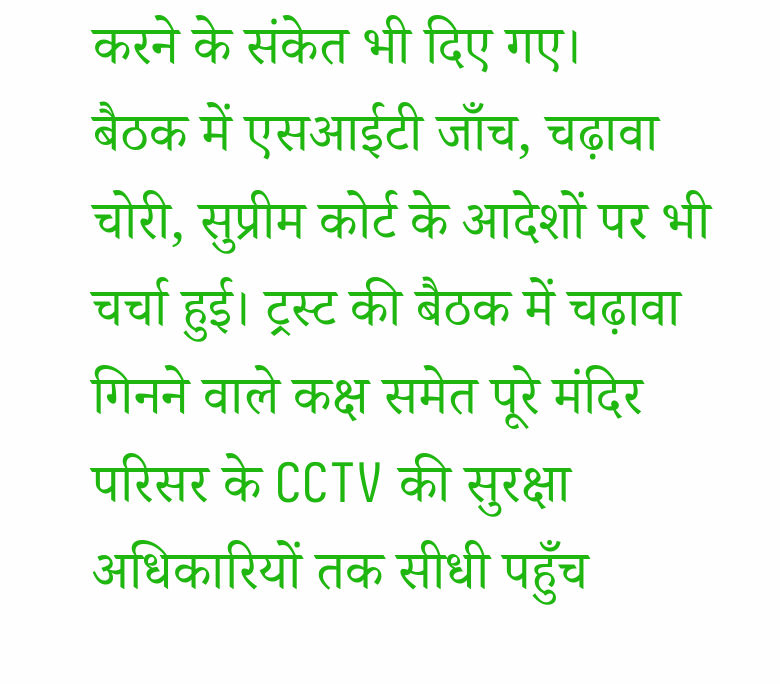करने के संकेत भी दिए गए।
बैठक में एसआईटी जाँच, चढ़ावा चोरी, सुप्रीम कोर्ट के आदेशों पर भी चर्चा हुई। ट्रस्ट की बैठक में चढ़ावा गिनने वाले कक्ष समेत पूरे मंदिर परिसर के CCTV की सुरक्षा अधिकारियों तक सीधी पहुँच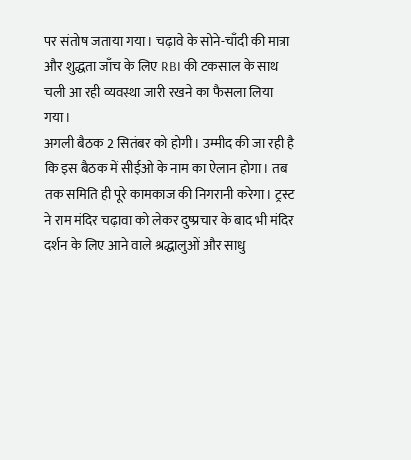पर संतोष जताया गया। चढ़ावे के सोने-चाँदी की मात्रा और शुद्धता जाँच के लिए RBI की टकसाल के साथ चली आ रही व्यवस्था जारी रखने का फैसला लिया गया।
अगली बैठक 2 सितंबर को होगी। उम्मीद की जा रही है कि इस बैठक में सीईओ के नाम का ऐलान होगा। तब तक समिति ही पूरे कामकाज की निगरानी करेगा। ट्रस्ट ने राम मंदिर चढ़ावा को लेकर दुष्प्रचार के बाद भी मंदिर दर्शन के लिए आने वाले श्रद्धालुओं और साधु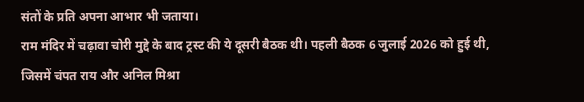संतों के प्रति अपना आभार भी जताया।
राम मंदिर में चढ़ावा चोरी मुद्दे के बाद ट्रस्ट की ये दूसरी बैठक थी। पहली बैठक 6 जुलाई 2026 को हुई थी, जिसमें चंपत राय और अनिल मिश्रा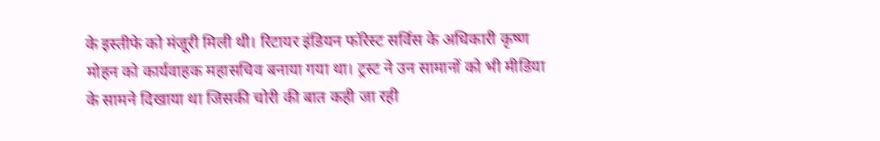के इस्तीफे को मंजूरी मिली थी। रिटायर इंडियन फॉरेस्ट सर्विस के अधिकारी कृष्ण मोहन को कार्यवाहक महासचिव बनाया गया था। ट्रस्ट ने उन सामानों को भी मीडिया के सामने दिखाया था जिसकी चोरी की बात कही जा रही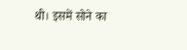थी। इसमें सोने का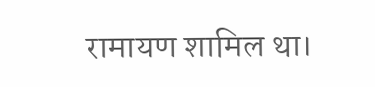रामायण शामिल था।